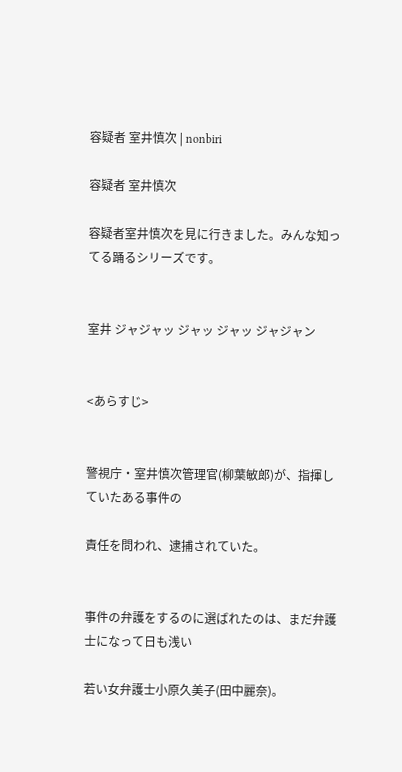容疑者 室井慎次 | nonbiri

容疑者 室井慎次

容疑者室井慎次を見に行きました。みんな知ってる踊るシリーズです。


室井 ジャジャッ ジャッ ジャッ ジャジャン


<あらすじ>


警視庁・室井慎次管理官(柳葉敏郎)が、指揮していたある事件の

責任を問われ、逮捕されていた。


事件の弁護をするのに選ばれたのは、まだ弁護士になって日も浅い

若い女弁護士小原久美子(田中麗奈)。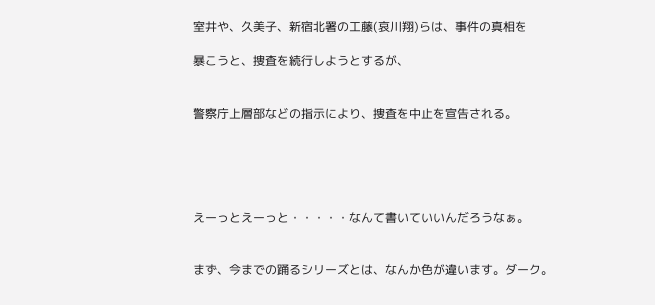室井や、久美子、新宿北署の工藤(哀川翔)らは、事件の真相を

暴こうと、捜査を続行しようとするが、


警察庁上層部などの指示により、捜査を中止を宣告される。





えーっとえーっと・・・・・なんて書いていいんだろうなぁ。


まず、今までの踊るシリーズとは、なんか色が違います。ダーク。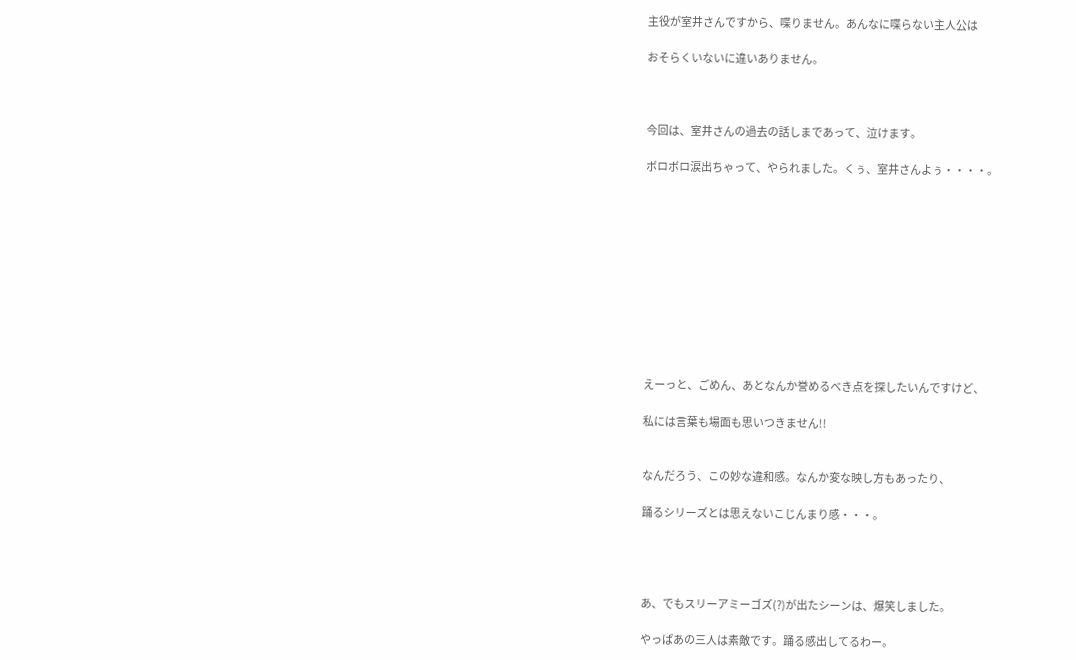主役が室井さんですから、喋りません。あんなに喋らない主人公は

おそらくいないに違いありません。



今回は、室井さんの過去の話しまであって、泣けます。

ボロボロ涙出ちゃって、やられました。くぅ、室井さんよぅ・・・・。











えーっと、ごめん、あとなんか誉めるべき点を探したいんですけど、

私には言葉も場面も思いつきません!!


なんだろう、この妙な違和感。なんか変な映し方もあったり、

踊るシリーズとは思えないこじんまり感・・・。




あ、でもスリーアミーゴズ(?)が出たシーンは、爆笑しました。

やっぱあの三人は素敵です。踊る感出してるわー。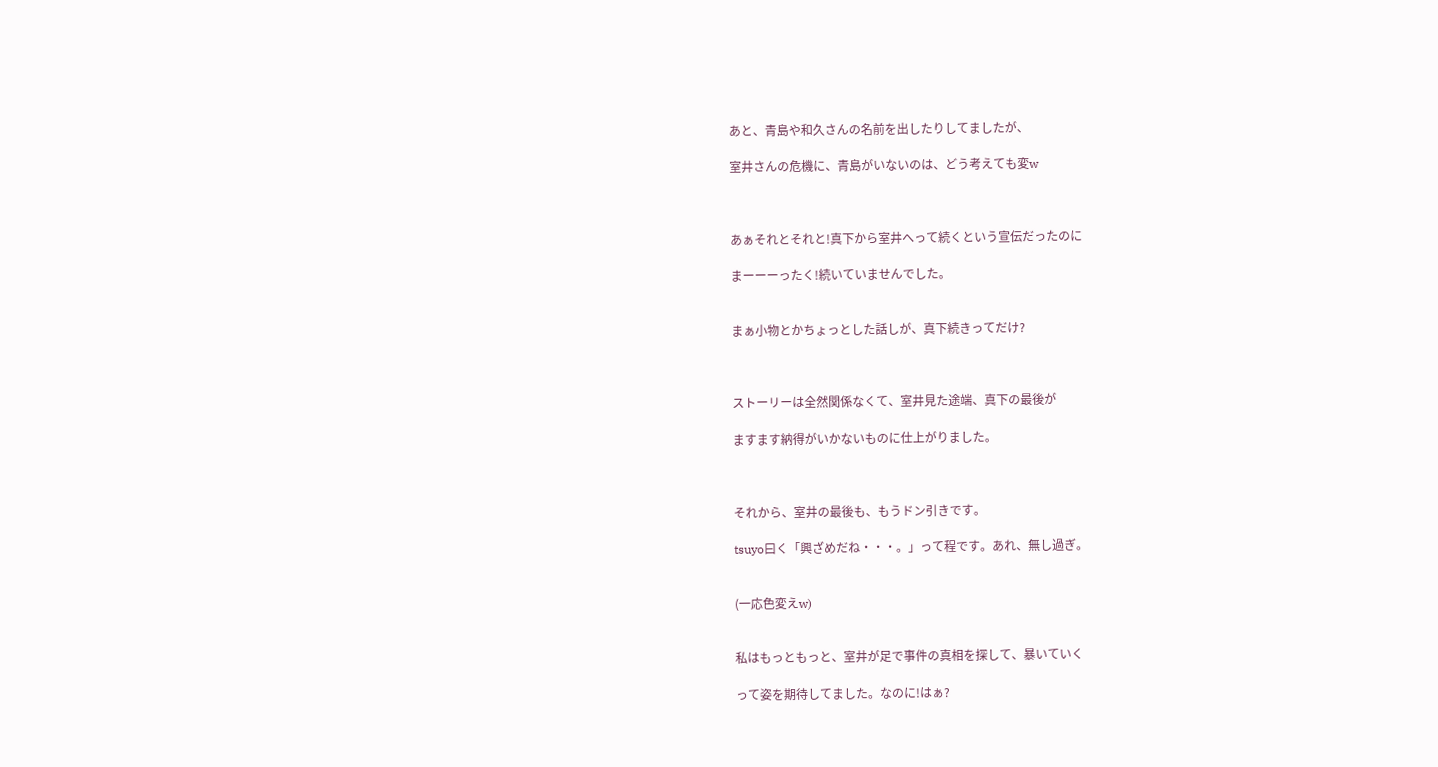あと、青島や和久さんの名前を出したりしてましたが、

室井さんの危機に、青島がいないのは、どう考えても変w



あぁそれとそれと!真下から室井へって続くという宣伝だったのに

まーーーったく!続いていませんでした。


まぁ小物とかちょっとした話しが、真下続きってだけ?



ストーリーは全然関係なくて、室井見た途端、真下の最後が

ますます納得がいかないものに仕上がりました。



それから、室井の最後も、もうドン引きです。

tsuyo曰く「興ざめだね・・・。」って程です。あれ、無し過ぎ。


(一応色変えw)


私はもっともっと、室井が足で事件の真相を探して、暴いていく

って姿を期待してました。なのに!はぁ?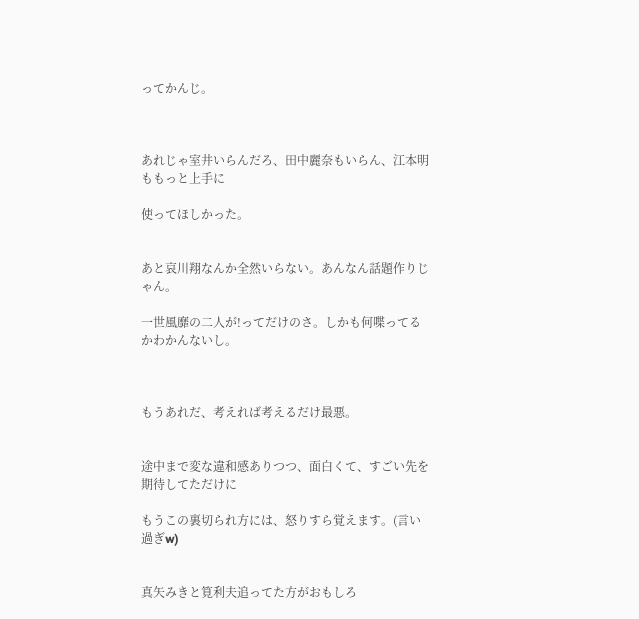ってかんじ。



あれじゃ室井いらんだろ、田中麗奈もいらん、江本明ももっと上手に

使ってほしかった。


あと哀川翔なんか全然いらない。あんなん話題作りじゃん。

一世風靡の二人が!ってだけのさ。しかも何喋ってるかわかんないし。



もうあれだ、考えれば考えるだけ最悪。


途中まで変な違和感ありつつ、面白くて、すごい先を期待してただけに

もうこの裏切られ方には、怒りすら覚えます。(言い過ぎw)


真矢みきと筧利夫追ってた方がおもしろ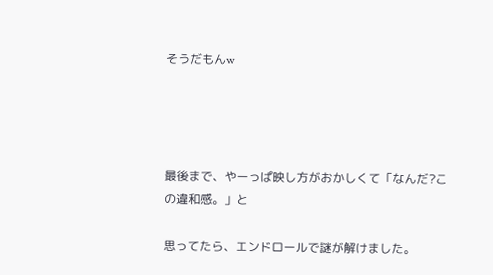そうだもんw




最後まで、やーっぱ映し方がおかしくて「なんだ?この違和感。」と

思ってたら、エンドロールで謎が解けました。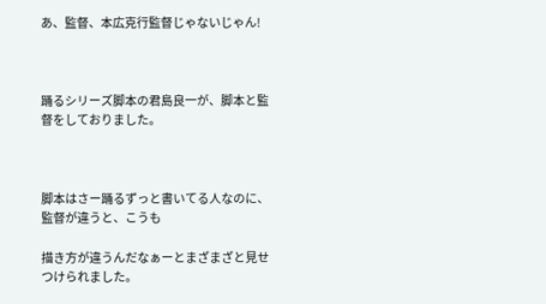あ、監督、本広克行監督じゃないじゃん!



踊るシリーズ脚本の君島良一が、脚本と監督をしておりました。



脚本はさー踊るずっと書いてる人なのに、監督が違うと、こうも

描き方が違うんだなぁーとまざまざと見せつけられました。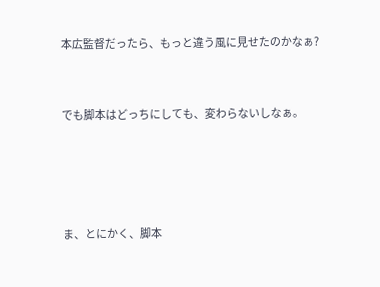本広監督だったら、もっと違う風に見せたのかなぁ?


でも脚本はどっちにしても、変わらないしなぁ。




ま、とにかく、脚本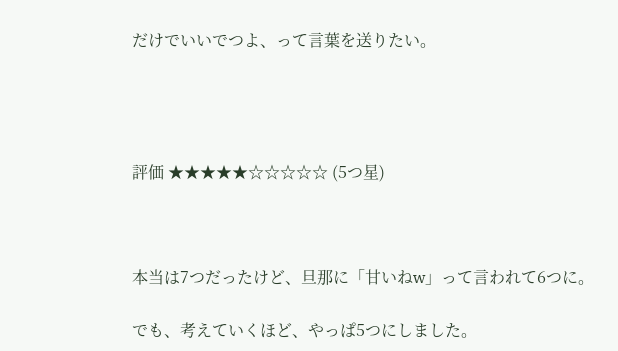だけでいいでつよ、って言葉を送りたい。




評価 ★★★★★☆☆☆☆☆ (5つ星)



本当は7つだったけど、旦那に「甘いねw」って言われて6つに。

でも、考えていくほど、やっぱ5つにしました。